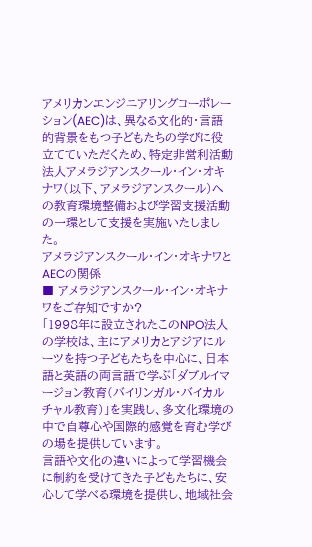アメリカンエンジニアリングコーポレーション(AEC)は、異なる文化的・言語的背景をもつ子どもたちの学びに役立てていただくため、特定非営利活動法人アメラジアンスクール・イン・オキナワ(以下、アメラジアンスクール)への教育環境整備および学習支援活動の一環として支援を実施いたしました。
アメラジアンスクール・イン・オキナワとAECの関係
■ アメラジアンスクール・イン・オキナワをご存知ですか?
「1998年に設立されたこのNPO法人の学校は、主にアメリカとアジアにルーツを持つ子どもたちを中心に、日本語と英語の両言語で学ぶ「ダブルイマージョン教育(バイリンガル・バイカルチャル教育)」を実践し、多文化環境の中で自尊心や国際的感覚を育む学びの場を提供しています。
言語や文化の違いによって学習機会に制約を受けてきた子どもたちに、安心して学べる環境を提供し、地域社会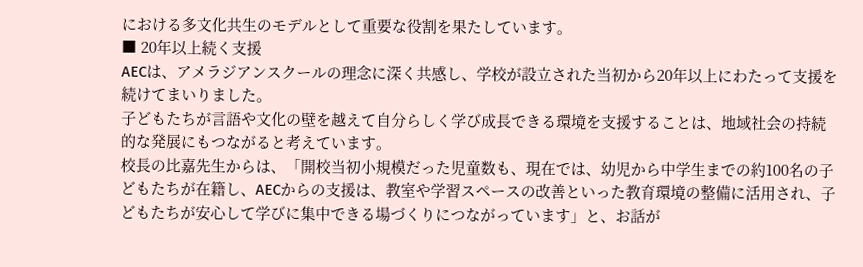における多文化共生のモデルとして重要な役割を果たしています。
■ 20年以上続く支援
AECは、アメラジアンスクールの理念に深く共感し、学校が設立された当初から20年以上にわたって支援を続けてまいりました。
子どもたちが言語や文化の壁を越えて自分らしく学び成長できる環境を支援することは、地域社会の持続的な発展にもつながると考えています。
校長の比嘉先生からは、「開校当初小規模だった児童数も、現在では、幼児から中学生までの約100名の子どもたちが在籍し、AECからの支援は、教室や学習スペースの改善といった教育環境の整備に活用され、子どもたちが安心して学びに集中できる場づくりにつながっています」と、お話が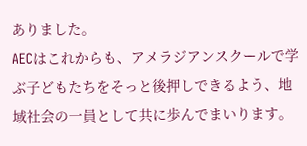ありました。
AECはこれからも、アメラジアンスクールで学ぶ子どもたちをそっと後押しできるよう、地域社会の一員として共に歩んでまいります。